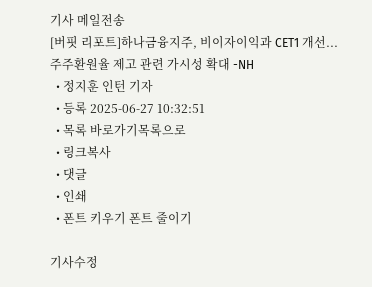기사 메일전송
[버핏 리포트]하나금융지주, 비이자이익과 CET1 개선... 주주환원율 제고 관련 가시성 확대 -NH
  • 정지훈 인턴 기자
  • 등록 2025-06-27 10:32:51
  • 목록 바로가기목록으로
  • 링크복사
  • 댓글
  • 인쇄
  • 폰트 키우기 폰트 줄이기

기사수정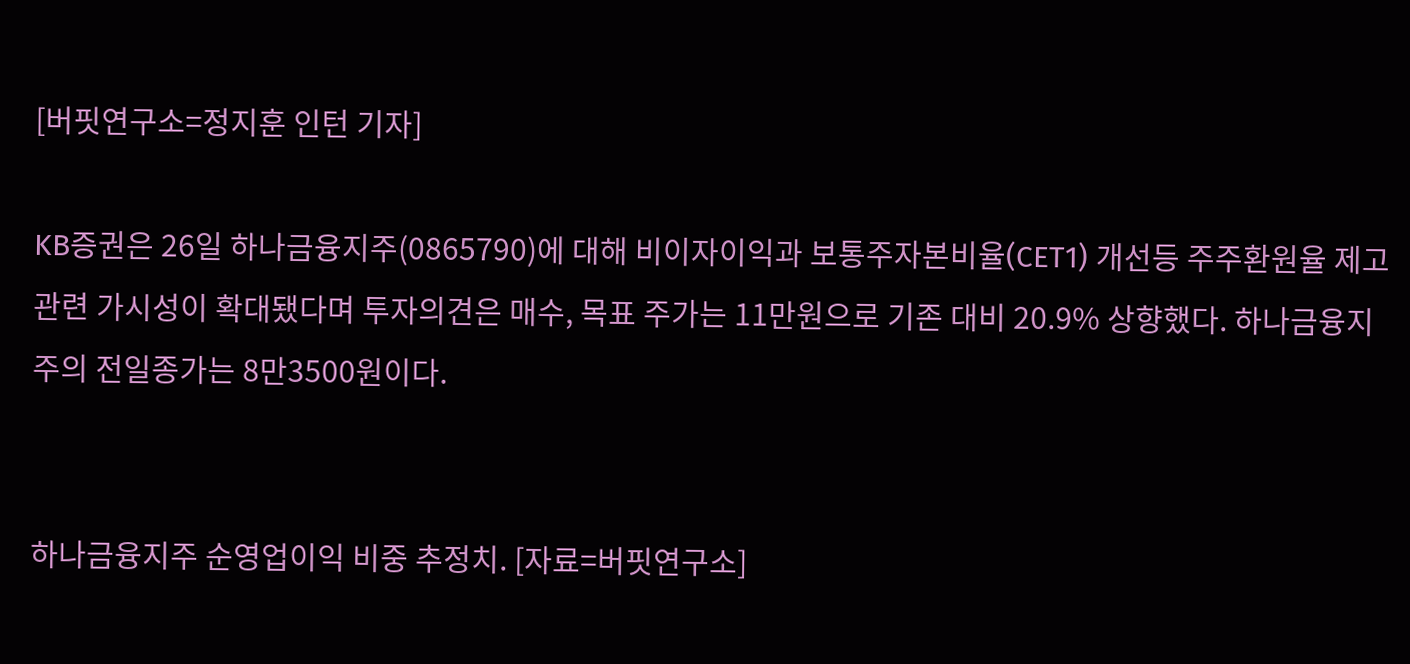[버핏연구소=정지훈 인턴 기자]

KB증권은 26일 하나금융지주(0865790)에 대해 비이자이익과 보통주자본비율(CET1) 개선등 주주환원율 제고 관련 가시성이 확대됐다며 투자의견은 매수, 목표 주가는 11만원으로 기존 대비 20.9% 상향했다. 하나금융지주의 전일종가는 8만3500원이다.


하나금융지주 순영업이익 비중 추정치. [자료=버핏연구소]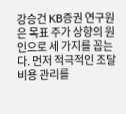강승건 KB증권 연구원은 목표 주가 상향의 원인으로 세 가지를 꼽는다. 먼저 적극적인 조달비용 관리를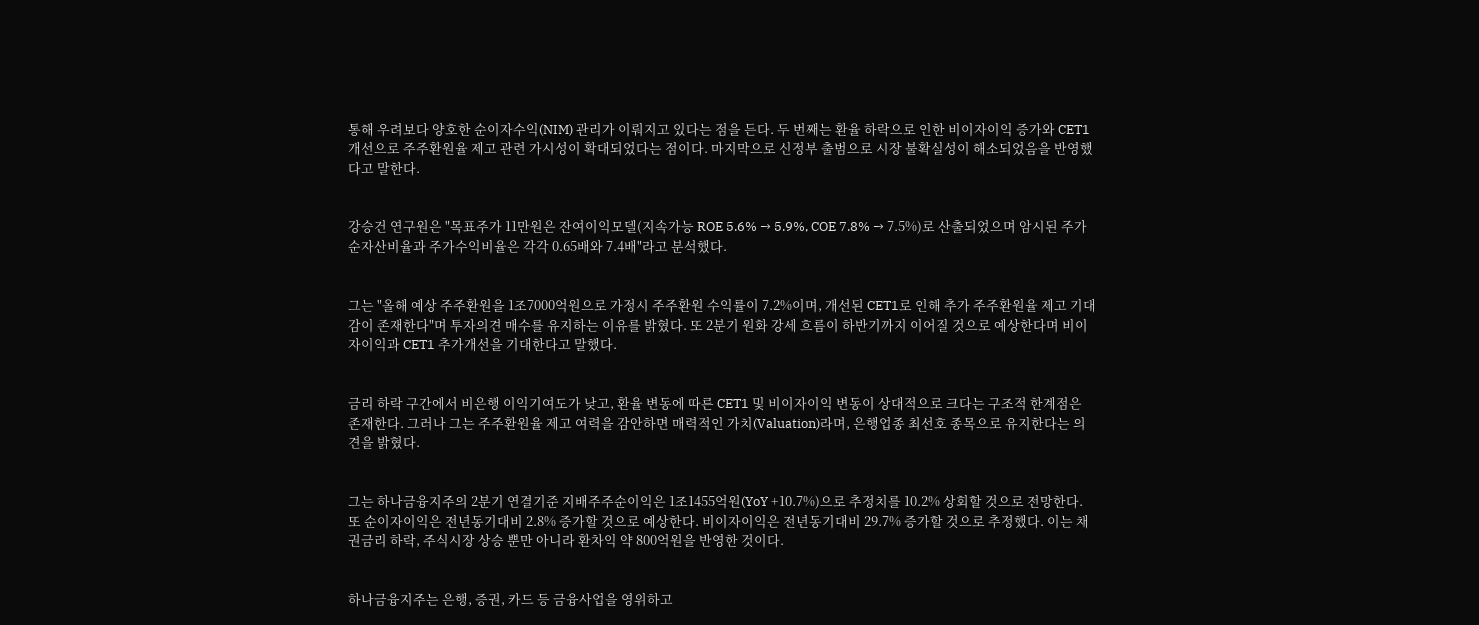통해 우려보다 양호한 순이자수익(NIM) 관리가 이뤄지고 있다는 점을 든다. 두 번째는 환율 하락으로 인한 비이자이익 증가와 CET1 개선으로 주주환원율 제고 관련 가시성이 확대되었다는 점이다. 마지막으로 신정부 출범으로 시장 불확실성이 해소되었음을 반영했다고 말한다.


강승건 연구원은 "목표주가 11만원은 잔여이익모델(지속가능 ROE 5.6% → 5.9%, COE 7.8% → 7.5%)로 산출되었으며 암시된 주가순자산비율과 주가수익비율은 각각 0.65배와 7.4배"라고 분석했다.


그는 "올해 예상 주주환원을 1조7000억원으로 가정시 주주환원 수익률이 7.2%이며, 개선된 CET1로 인해 추가 주주환원율 제고 기대감이 존재한다"며 투자의견 매수를 유지하는 이유를 밝혔다. 또 2분기 원화 강세 흐름이 하반기까지 이어질 것으로 예상한다며 비이자이익과 CET1 추가개선을 기대한다고 말했다.


금리 하락 구간에서 비은행 이익기여도가 낮고, 환율 변동에 따른 CET1 및 비이자이익 변동이 상대적으로 크다는 구조적 한계점은 존재한다. 그러나 그는 주주환원율 제고 여력을 감안하면 매력적인 가치(Valuation)라며, 은행업종 최선호 종목으로 유지한다는 의견을 밝혔다.


그는 하나금융지주의 2분기 연결기준 지배주주순이익은 1조1455억원(YoY +10.7%)으로 추정치를 10.2% 상회할 것으로 전망한다. 또 순이자이익은 전년동기대비 2.8% 증가할 것으로 예상한다. 비이자이익은 전년동기대비 29.7% 증가할 것으로 추정했다. 이는 채권금리 하락, 주식시장 상승 뿐만 아니라 환차익 약 800억원을 반영한 것이다.


하나금융지주는 은행, 증권, 카드 등 금융사업을 영위하고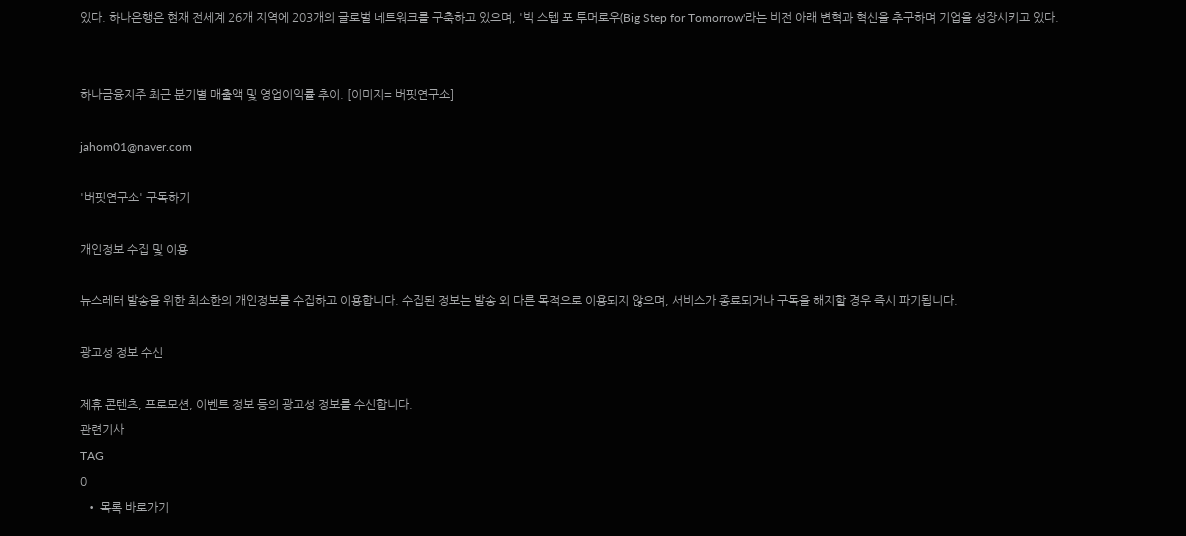있다. 하나은행은 현재 전세계 26개 지역에 203개의 글로벌 네트워크를 구축하고 있으며, '빅 스텝 포 투머로우(Big Step for Tomorrow'라는 비전 아래 변혁과 혁신을 추구하며 기업을 성장시키고 있다.


하나금융지주 최근 분기별 매출액 및 영업이익률 추이. [이미지= 버핏연구소]

jahom01@naver.com

'버핏연구소' 구독하기

개인정보 수집 및 이용

뉴스레터 발송을 위한 최소한의 개인정보를 수집하고 이용합니다. 수집된 정보는 발송 외 다른 목적으로 이용되지 않으며, 서비스가 종료되거나 구독을 해지할 경우 즉시 파기됩니다.

광고성 정보 수신

제휴 콘텐츠, 프로모션, 이벤트 정보 등의 광고성 정보를 수신합니다.
관련기사
TAG
0
  • 목록 바로가기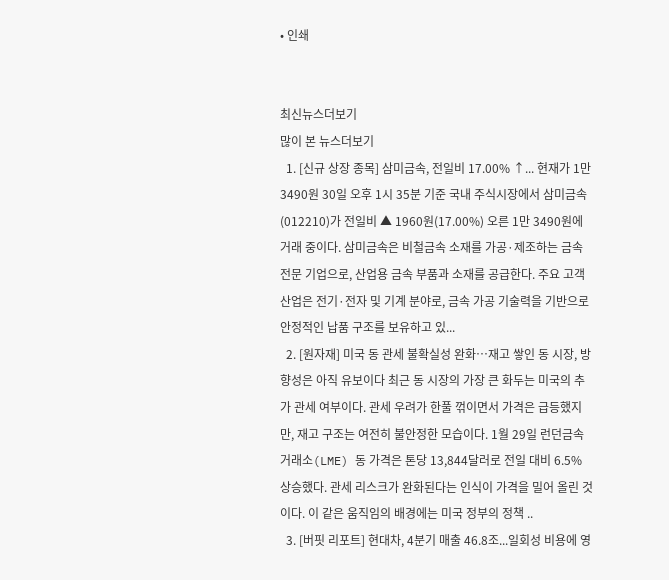• 인쇄


최신뉴스더보기
많이 본 뉴스더보기
  1. [신규 상장 종목] 삼미금속, 전일비 17.00% ↑... 현재가 1만 3490원 30일 오후 1시 35분 기준 국내 주식시장에서 삼미금속(012210)가 전일비 ▲ 1960원(17.00%) 오른 1만 3490원에 거래 중이다. 삼미금속은 비철금속 소재를 가공·제조하는 금속 전문 기업으로, 산업용 금속 부품과 소재를 공급한다. 주요 고객 산업은 전기·전자 및 기계 분야로, 금속 가공 기술력을 기반으로 안정적인 납품 구조를 보유하고 있...
  2. [원자재] 미국 동 관세 불확실성 완화…재고 쌓인 동 시장, 방향성은 아직 유보이다 최근 동 시장의 가장 큰 화두는 미국의 추가 관세 여부이다. 관세 우려가 한풀 꺾이면서 가격은 급등했지만, 재고 구조는 여전히 불안정한 모습이다. 1월 29일 런던금속거래소(LME) 동 가격은 톤당 13,844달러로 전일 대비 6.5% 상승했다. 관세 리스크가 완화된다는 인식이 가격을 밀어 올린 것이다. 이 같은 움직임의 배경에는 미국 정부의 정책 ..
  3. [버핏 리포트] 현대차, 4분기 매출 46.8조...일회성 비용에 영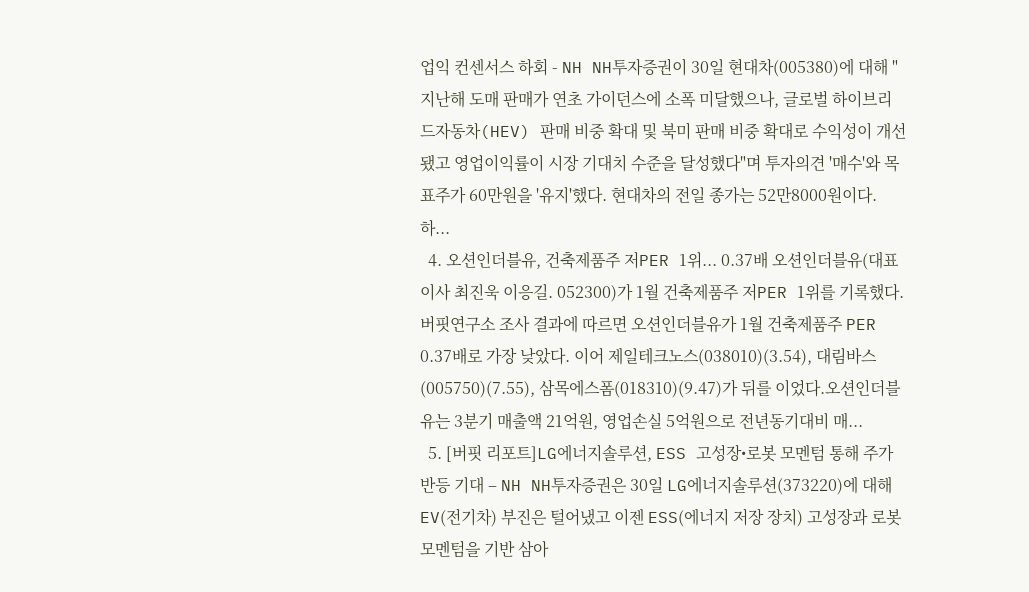업익 컨센서스 하회 - NH NH투자증권이 30일 현대차(005380)에 대해 "지난해 도매 판매가 연초 가이던스에 소폭 미달했으나, 글로벌 하이브리드자동차(HEV) 판매 비중 확대 및 북미 판매 비중 확대로 수익성이 개선됐고 영업이익률이 시장 기대치 수준을 달성했다"며 투자의견 '매수'와 목표주가 60만원을 '유지'했다. 현대차의 전일 종가는 52만8000원이다.하...
  4. 오션인더블유, 건축제품주 저PER 1위... 0.37배 오션인더블유(대표이사 최진욱 이응길. 052300)가 1월 건축제품주 저PER 1위를 기록했다.버핏연구소 조사 결과에 따르면 오션인더블유가 1월 건축제품주 PER 0.37배로 가장 낮았다. 이어 제일테크노스(038010)(3.54), 대림바스(005750)(7.55), 삼목에스폼(018310)(9.47)가 뒤를 이었다.오션인더블유는 3분기 매출액 21억원, 영업손실 5억원으로 전년동기대비 매...
  5. [버핏 리포트]LG에너지솔루션, ESS 고성장•로봇 모멘텀 통해 주가 반등 기대 – NH NH투자증권은 30일 LG에너지솔루션(373220)에 대해 EV(전기차) 부진은 털어냈고 이젠 ESS(에너지 저장 장치) 고성장과 로봇 모멘텀을 기반 삼아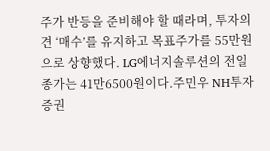주가 반등을 준비해야 할 때라며, 투자의견 ‘매수’를 유지하고 목표주가를 55만원으로 상향했다. LG에너지솔루션의 전일 종가는 41만6500원이다.주민우 NH투자증권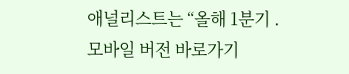애널리스트는 “올해 1분기 .
모바일 버전 바로가기